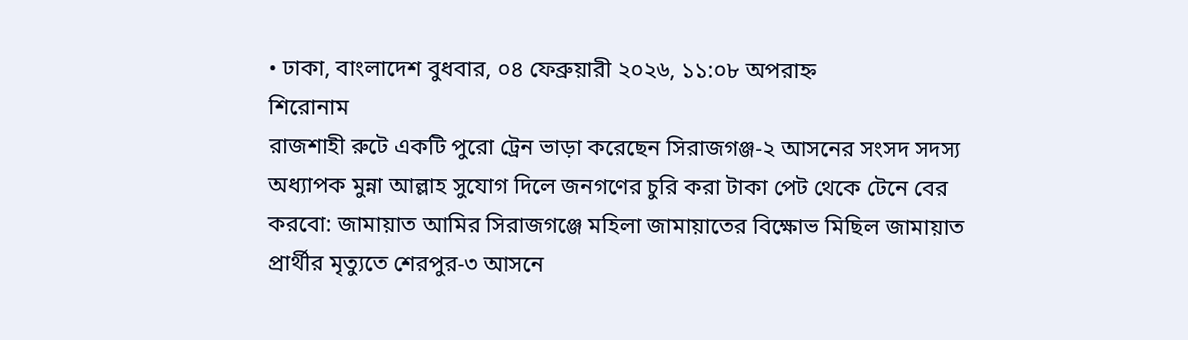• ঢাকা, বাংলাদেশ বুধবার, ০৪ ফেব্রুয়ারী ২০২৬, ১১:০৮ অপরাহ্ন
শিরোনাম
রাজশাহী রুটে একটি পুরো ট্রেন ভাড়া করেছেন সিরাজগঞ্জ-২ আসনের সংসদ সদস্য অধ্যাপক মুন্না আল্লাহ সুযোগ দিলে জনগণের চুরি করা টাকা পেট থেকে টেনে বের করবো: জামায়াত আমির সিরাজগঞ্জে মহিলা জামায়াতের বিক্ষোভ মিছিল জামায়াত প্রার্থীর মৃত্যুতে শেরপুর-৩ আসনে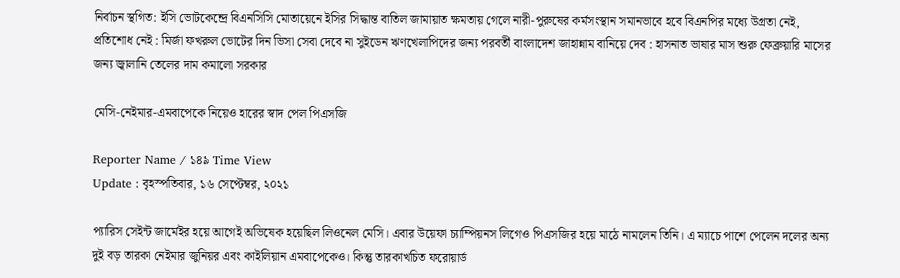নির্বাচন স্থগিত: ইসি ভোটকেন্দ্রে বিএনসিসি মোতায়েনে ইসির সিদ্ধান্ত বাতিল জামায়াত ক্ষমতায় গেলে নারী-পুরুষের কর্মসংস্থান সমানভাবে হবে বিএনপির মধ্যে উগ্রতা নেই, প্রতিশোধ নেই : মির্জা ফখরুল ভোটের দিন ভিসা সেবা দেবে না সুইডেন ঋণখেলাপিদের জন্য পরবর্তী বাংলাদেশ জাহান্নাম বানিয়ে দেব : হাসনাত ভাষার মাস শুরু ফেব্রুয়ারি মাসের জন্য জ্বালানি তেলের দাম কমালো সরকার

মেসি-নেইমার-এমবাপেকে নিয়েও হারের স্বাদ পেল পিএসজি

Reporter Name / ১৪৯ Time View
Update : বৃহস্পতিবার, ১৬ সেপ্টেম্বর, ২০২১

প্যারিস সেইন্ট জার্মেইর হয়ে আগেই অভিষেক হয়েছিল লিওনেল মেসি। এবার উয়েফা চ্যাম্পিয়নস লিগেও পিএসজির হয়ে মাঠে নামলেন তিনি। এ ম্যাচে পাশে পেলেন দলের অন্য দুই বড় তারকা নেইমার জুনিয়র এবং কাইলিয়ান এমবাপেকেও। কিন্তু তারকাখচিত ফরোয়ার্ড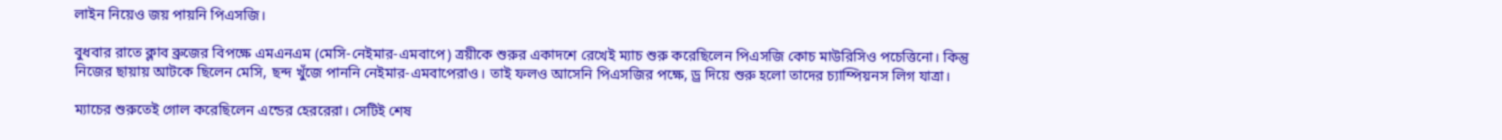লাইন নিয়েও জয় পায়নি পিএসজি।

বুধবার রাতে ক্লাব ব্রুজের বিপক্ষে এমএনএম (মেসি-নেইমার-এমবাপে) ত্রয়ীকে শুরুর একাদশে রেখেই ম্যাচ শুরু করেছিলেন পিএসজি কোচ মাউরিসিও পচেত্তিনো। কিন্তু নিজের ছায়ায় আটকে ছিলেন মেসি, ছন্দ খুঁজে পাননি নেইমার-এমবাপেরাও। তাই ফলও আসেনি পিএসজির পক্ষে, ড্র দিয়ে শুরু হলো তাদের চ্যাম্পিয়নস লিগ যাত্রা।

ম্যাচের শুরুতেই গোল করেছিলেন এন্ডের হেররেরা। সেটিই শেষ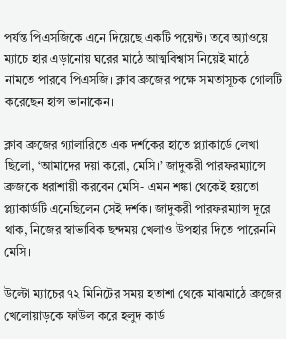পর্যন্ত পিএসজিকে এনে দিয়েছে একটি পয়েন্ট। তবে অ্যাওয়ে ম্যাচে হার এড়ানোয় ঘরের মাঠে আত্মবিশ্বাস নিয়েই মাঠে নামতে পারবে পিএসজি। ক্লাব ব্রুজের পক্ষে সমতাসূচক গোলটি করেছেন হান্স ভানাকেন।

ক্লাব ব্রুজের গ্যালারিতে এক দর্শকের হাতে প্ল্যাকার্ডে লেখা ছিলো, ‘আমাদের দয়া করো, মেসি।’ জাদুকরী পারফরম্যান্সে ব্রুজকে ধরাশায়ী করবেন মেসি- এমন শঙ্কা থেকেই হয়তো প্ল্যাকার্ডটি এনেছিলেন সেই দর্শক। জাদুকরী পারফরম্যান্স দূরে থাক, নিজের স্বাভাবিক ছন্দময় খেলাও উপহার দিতে পারেননি মেসি।

উল্টো ম্যাচের ৭২ মিনিটের সময় হতাশা থেকে মাঝমাঠে ব্রুজের খেলোয়াড়কে ফাউল করে হলুদ কার্ড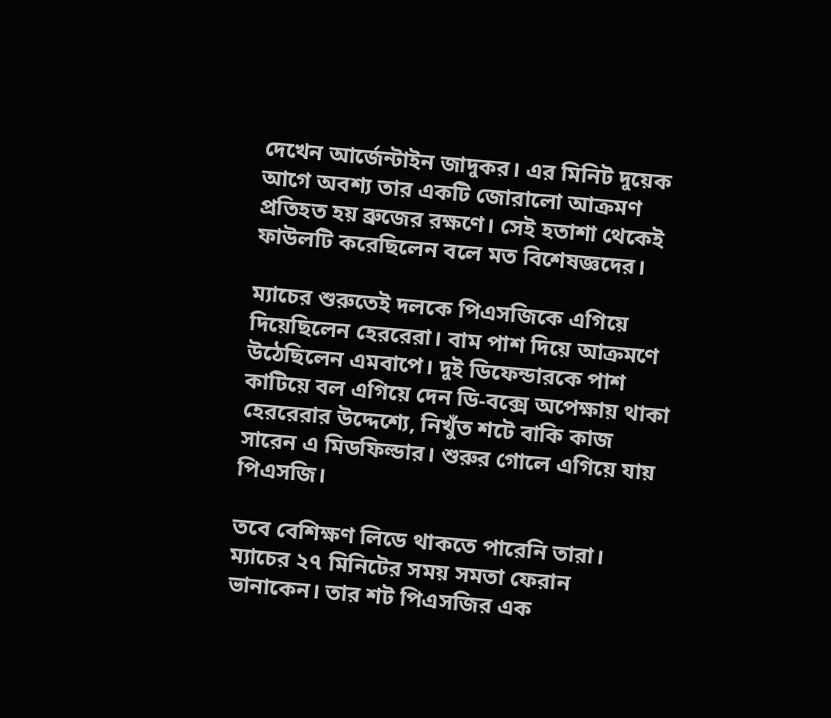দেখেন আর্জেন্টাইন জাদুকর। এর মিনিট দুয়েক আগে অবশ্য তার একটি জোরালো আক্রমণ প্রতিহত হয় ব্রুজের রক্ষণে। সেই হতাশা থেকেই ফাউলটি করেছিলেন বলে মত বিশেষজ্ঞদের।

ম্যাচের শুরুতেই দলকে পিএসজিকে এগিয়ে দিয়েছিলেন হেররেরা। বাম পাশ দিয়ে আক্রমণে উঠেছিলেন এমবাপে। দুই ডিফেন্ডারকে পাশ কাটিয়ে বল এগিয়ে দেন ডি-বক্সে অপেক্ষায় থাকা হেররেরার উদ্দেশ্যে, নিখুঁত শটে বাকি কাজ সারেন এ মিডফিল্ডার। শুরুর গোলে এগিয়ে যায় পিএসজি।

তবে বেশিক্ষণ লিডে থাকতে পারেনি তারা। ম্যাচের ২৭ মিনিটের সময় সমতা ফেরান ভানাকেন। তার শট পিএসজির এক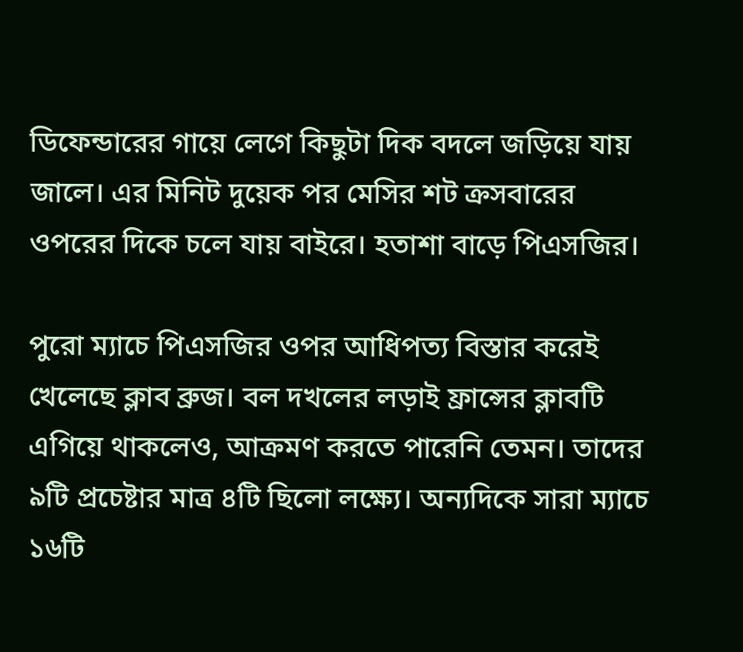ডিফেন্ডারের গায়ে লেগে কিছুটা দিক বদলে জড়িয়ে যায় জালে। এর মিনিট দুয়েক পর মেসির শট ক্রসবারের ওপরের দিকে চলে যায় বাইরে। হতাশা বাড়ে পিএসজির।

পুরো ম্যাচে পিএসজির ওপর আধিপত্য বিস্তার করেই খেলেছে ক্লাব ব্রুজ। বল দখলের লড়াই ফ্রান্সের ক্লাবটি এগিয়ে থাকলেও, আক্রমণ করতে পারেনি তেমন। তাদের ৯টি প্রচেষ্টার মাত্র ৪টি ছিলো লক্ষ্যে। অন্যদিকে সারা ম্যাচে ১৬টি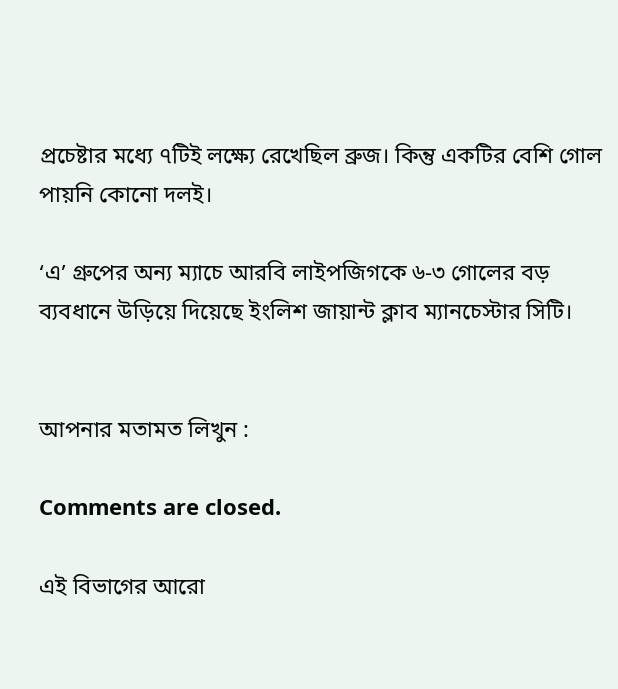প্রচেষ্টার মধ্যে ৭টিই লক্ষ্যে রেখেছিল ব্রুজ। কিন্তু একটির বেশি গোল পায়নি কোনো দলই।

‘এ’ গ্রুপের অন্য ম্যাচে আরবি লাইপজিগকে ৬-৩ গোলের বড় ব্যবধানে উড়িয়ে দিয়েছে ইংলিশ জায়ান্ট ক্লাব ম্যানচেস্টার সিটি।


আপনার মতামত লিখুন :

Comments are closed.

এই বিভাগের আরো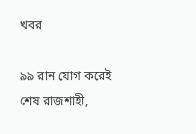খবর

৯৯ রান যোগ করেই শেষ রাজশাহী,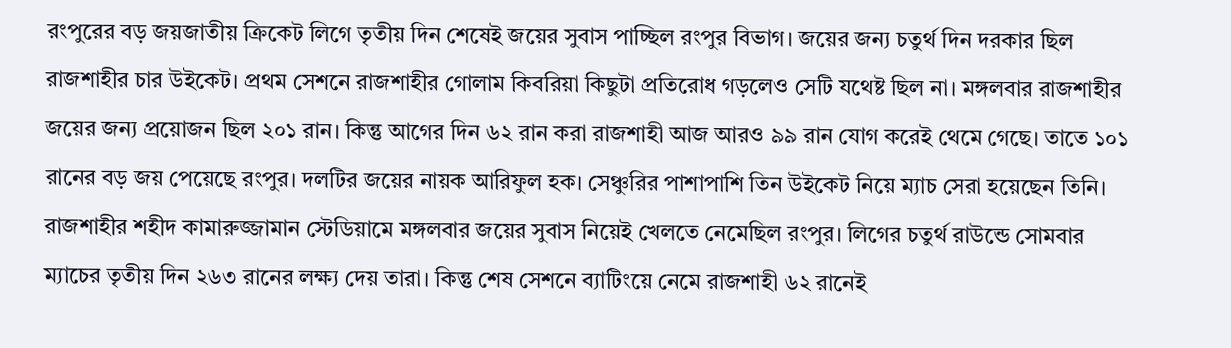রংপুরের বড় জয়জাতীয় ক্রিকেট লিগে তৃতীয় দিন শেষেই জয়ের সুবাস পাচ্ছিল রংপুর বিভাগ। জয়ের জন্য চতুর্থ দিন দরকার ছিল রাজশাহীর চার উইকেট। প্রথম সেশনে রাজশাহীর গোলাম কিবরিয়া কিছুটা প্রতিরোধ গড়লেও সেটি যথেষ্ট ছিল না। মঙ্গলবার রাজশাহীর জয়ের জন্য প্রয়োজন ছিল ২০১ রান। কিন্তু আগের দিন ৬২ রান করা রাজশাহী আজ আরও ৯৯ রান যোগ করেই থেমে গেছে। তাতে ১০১ রানের বড় জয় পেয়েছে রংপুর। দলটির জয়ের নায়ক আরিফুল হক। সেঞ্চুরির পাশাপাশি তিন উইকেট নিয়ে ম্যাচ সেরা হয়েছেন তিনি। রাজশাহীর শহীদ কামারুজ্জামান স্টেডিয়ামে মঙ্গলবার জয়ের সুবাস নিয়েই খেলতে নেমেছিল রংপুর। লিগের চতুর্থ রাউন্ডে সোমবার ম্যাচের তৃতীয় দিন ২৬৩ রানের লক্ষ্য দেয় তারা। কিন্তু শেষ সেশনে ব্যাটিংয়ে নেমে রাজশাহী ৬২ রানেই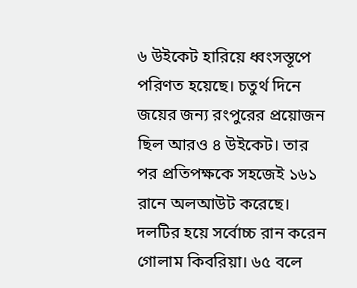৬ উইকেট হারিয়ে ধ্বংসস্তূপে পরিণত হয়েছে। চতুর্থ দিনে জয়ের জন্য রংপুরের প্রয়োজন ছিল আরও ৪ উইকেট। তার পর প্রতিপক্ষকে সহজেই ১৬১ রানে অলআউট করেছে। দলটির হয়ে সর্বোচ্চ রান করেন গোলাম কিবরিয়া। ৬৫ বলে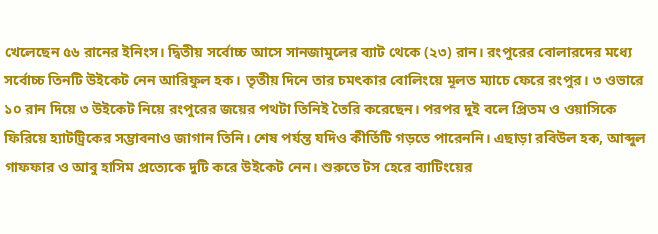খেলেছেন ৫৬ রানের ইনিংস। দ্বিতীয় সর্বোচ্চ আসে সানজামুলের ব্যাট থেকে (২৩) রান। রংপুরের বোলারদের মধ্যে সর্বোচ্চ তিনটি উইকেট নেন আরিফুল হক। তৃতীয় দিনে তার চমৎকার বোলিংয়ে মূলত ম্যাচে ফেরে রংপুর। ৩ ওভারে ১০ রান দিয়ে ৩ উইকেট নিয়ে রংপুরের জয়ের পথটা তিনিই তৈরি করেছেন। পরপর দুই বলে প্রিতম ও ওয়াসিকে ফিরিয়ে হ্যাটট্রিকের সম্ভাবনাও জাগান তিনি। শেষ পর্যন্ত যদিও কীর্তিটি গড়তে পারেননি। এছাড়া রবিউল হক, আব্দুল গাফফার ও আবু হাসিম প্রত্যেকে দুটি করে উইকেট নেন। শুরুতে টস হেরে ব্যাটিংয়ের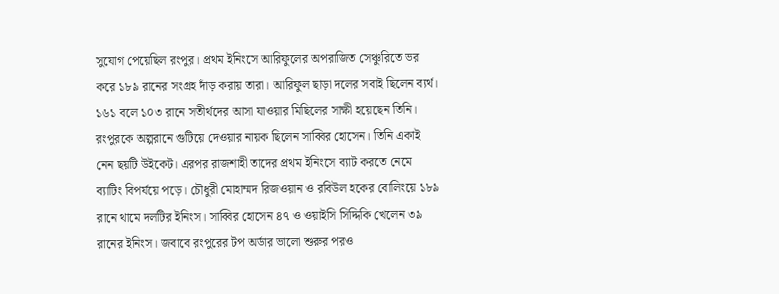সুযোগ পেয়েছিল রংপুর। প্রথম ইনিংসে আরিফুলের অপরাজিত সেঞ্চুরিতে ভর করে ১৮৯ রানের সংগ্রহ দাঁড় করায় তারা। আরিফুল ছাড়া দলের সবাই ছিলেন ব্যর্থ। ১৬১ বলে ১০৩ রানে সতীর্থদের আসা যাওয়ার মিছিলের সাক্ষী হয়েছেন তিনি। রংপুরকে অল্পরানে গুটিয়ে দেওয়ার নায়ক ছিলেন সাব্বির হোসেন। তিনি একাই নেন ছয়টি উইকেট। এরপর রাজশাহী তাদের প্রথম ইনিংসে ব্যাট করতে নেমে ব্যাটিং বিপর্যয়ে পড়ে। চৌধুরী মোহাম্মদ রিজওয়ান ও রবিউল হকের বোলিংয়ে ১৮৯ রানে থামে দলটির ইনিংস। সাব্বির হোসেন ৪৭ ও ওয়াইসি সিদ্দিকি খেলেন ৩৯ রানের ইনিংস। জবাবে রংপুরের টপ অর্ডার ভালো শুরুর পরও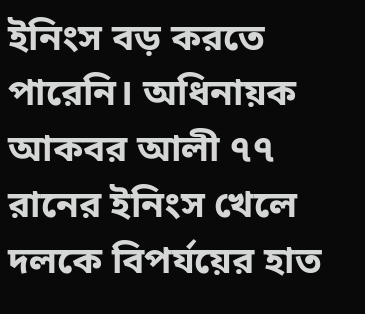ইনিংস বড় করতে পারেনি। অধিনায়ক আকবর আলী ৭৭ রানের ইনিংস খেলে দলকে বিপর্যয়ের হাত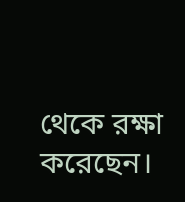থেকে রক্ষা করেছেন।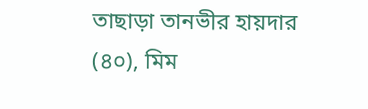তাছাড়া তানভীর হায়দার (৪০), মিম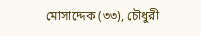মোসাদ্দেক (৩৩), চৌধুরী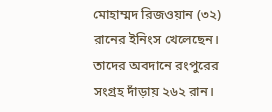মোহাম্মদ রিজওয়ান (৩২) রানের ইনিংস খেলেছেন। তাদের অবদানে রংপুরের সংগ্রহ দাঁড়ায় ২৬২ রান।